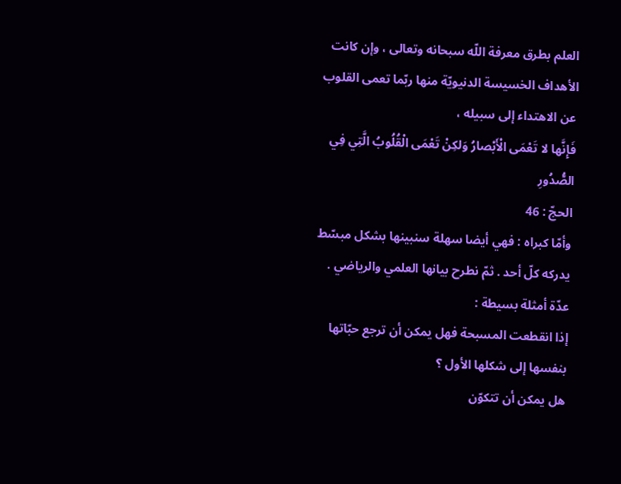العلم بطرق معرفة اللّه سبحانه وتعالى ، وإن كانت الأهداف الخسيسة الدنيويّة منها ربّما تعمى القلوب عن الاهتداء إلى سبيله ،
فَإِنَّها لا تَعْمَى الْأَبْصارُ وَلكِنْ تَعْمَى الْقُلُوبُ الَّتِي فِي الصُّدُورِ
الحجّ : 46
وأمّا كبراه : فهي أيضا سهلة سنبينها بشكل مبسّط يدركه كلّ أحد . ثمّ نطرح بيانها العلمي والرياضي .
عدّة أمثلة بسيطة :
إذا انقطعت المسبحة فهل يمكن أن ترجع حبّاتها بنفسها إلى شكلها الأول ؟
هل يمكن أن تتكوّن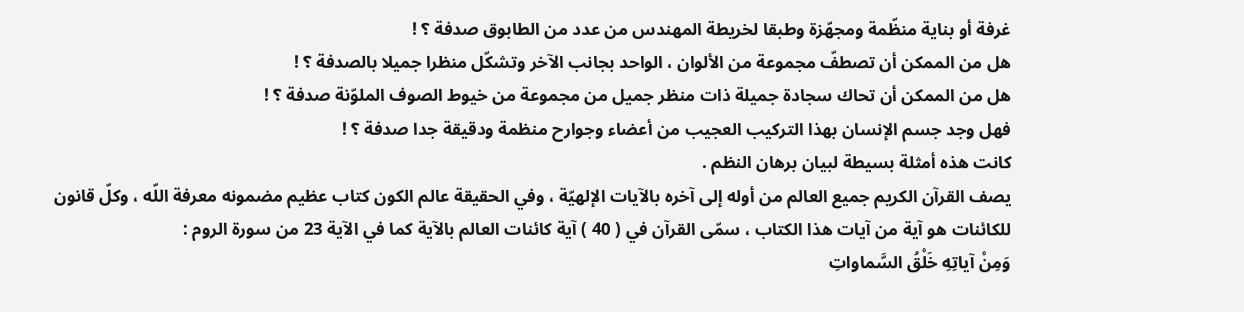غرفة أو بناية منظّمة ومجهّزة وطبقا لخريطة المهندس من عدد من الطابوق صدفة ؟ !
هل من الممكن أن تصطفّ مجموعة من الألوان ، الواحد بجانب الآخر وتشكّل منظرا جميلا بالصدفة ؟ !
هل من الممكن أن تحاك سجادة جميلة ذات منظر جميل من مجموعة من خيوط الصوف الملوّنة صدفة ؟ !
فهل وجد جسم الإنسان بهذا التركيب العجيب من أعضاء وجوارح منظمة ودقيقة جدا صدفة ؟ !
كانت هذه أمثلة بسيطة لبيان برهان النظم .
يصف القرآن الكريم جميع العالم من أوله إلى آخره بالآيات الإلهيّة ، وفي الحقيقة عالم الكون كتاب عظيم مضمونه معرفة اللّه ، وكلّ قانون للكائنات هو آية من آيات هذا الكتاب ، سمّى القرآن في ( 40 ) آية كائنات العالم بالآية كما في الآية 23 من سورة الروم :
وَمِنْ آياتِهِ خَلْقُ السَّماواتِ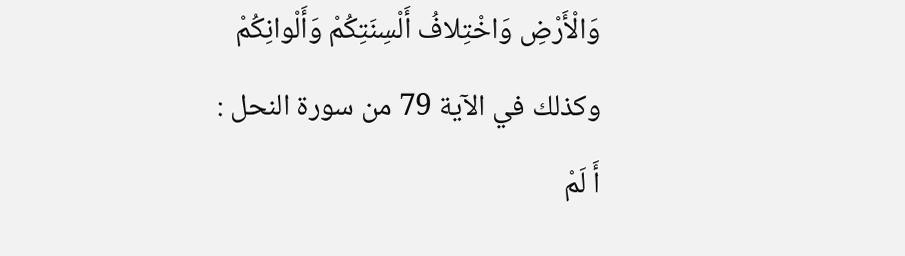وَالْأَرْضِ وَاخْتِلافُ أَلْسِنَتِكُمْ وَأَلْوانِكُمْ
وكذلك في الآية 79 من سورة النحل :
أَ لَمْ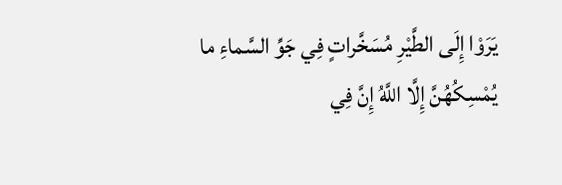يَرَوْا إِلَى الطَّيْرِ مُسَخَّراتٍ فِي جَوِّ السَّماءِ ما يُمْسِكُهُنَّ إِلَّا اللَّهُ إِنَّ فِي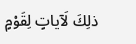ذلِكَ لَآياتٍ لِقَوْمٍ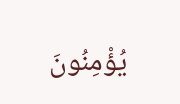يُؤْمِنُونَ